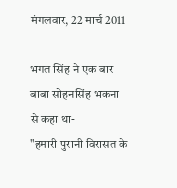मंगलवार, 22 मार्च 2011

भगत सिंह ने एक बार बाबा सोहनसिंह भकना से कहा था-
"हमारी पुरानी विरासत के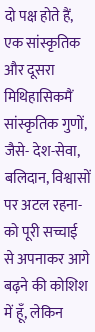दो पक्ष होते हैं, एक सांस्कृतिक और दूसरा मिथिहासिकमैं सांस्कृतिक गुणों, जैसे- देश-सेवा, बलिदान, विश्वासों पर अटल रहना- को पूरी सच्चाई से अपनाकर आगे बढ़ने की कोशिश में हूँ, लेकिन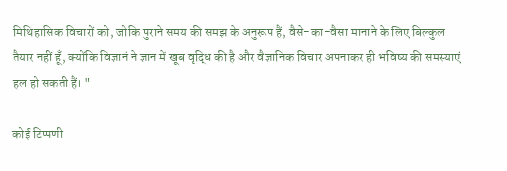मिथिहासिक विचारों को, जोकि पुराने समय की समझ के अनुरूप हैं, वैसे-का-वैसा मानाने के लिए बिल्कुल तैयार नहीं हूँ, क्योंकि विज्ञानं ने ज्ञान में खूब वृद्धि की है और वैज्ञानिक विचार अपनाकर ही भविष्य की समस्याएं हल हो सकती हैं। "

कोई टिप्पणी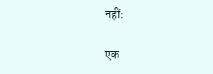नहीं:

एक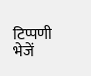टिप्पणी भेजें